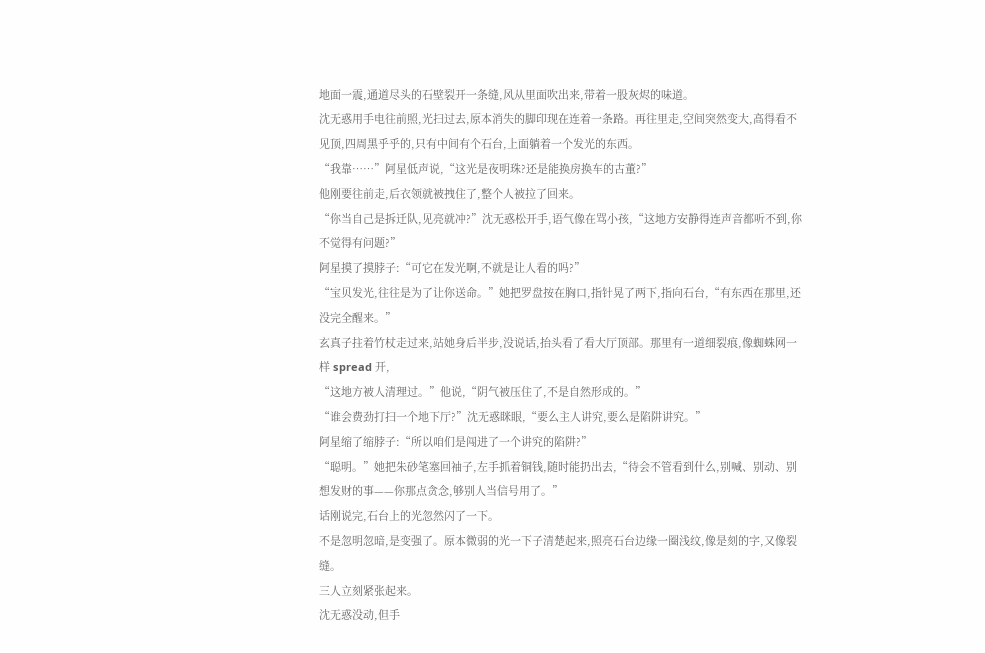地面一震,通道尽头的石壁裂开一条缝,风从里面吹出来,带着一股灰烬的味道。
沈无惑用手电往前照,光扫过去,原本消失的脚印现在连着一条路。再往里走,空间突然变大,高得看不见顶,四周黑乎乎的,只有中间有个石台,上面躺着一个发光的东西。
“我靠……”阿星低声说,“这光是夜明珠?还是能换房换车的古董?”
他刚要往前走,后衣领就被拽住了,整个人被拉了回来。
“你当自己是拆迁队,见亮就冲?”沈无惑松开手,语气像在骂小孩,“这地方安静得连声音都听不到,你不觉得有问题?”
阿星摸了摸脖子:“可它在发光啊,不就是让人看的吗?”
“宝贝发光,往往是为了让你送命。”她把罗盘按在胸口,指针晃了两下,指向石台,“有东西在那里,还没完全醒来。”
玄真子拄着竹杖走过来,站她身后半步,没说话,抬头看了看大厅顶部。那里有一道细裂痕,像蜘蛛网一样 spread 开,
“这地方被人清理过。”他说,“阴气被压住了,不是自然形成的。”
“谁会费劲打扫一个地下厅?”沈无惑眯眼,“要么主人讲究,要么是陷阱讲究。”
阿星缩了缩脖子:“所以咱们是闯进了一个讲究的陷阱?”
“聪明。”她把朱砂笔塞回袖子,左手抓着铜钱,随时能扔出去,“待会不管看到什么,别喊、别动、别想发财的事——你那点贪念,够别人当信号用了。”
话刚说完,石台上的光忽然闪了一下。
不是忽明忽暗,是变强了。原本微弱的光一下子清楚起来,照亮石台边缘一圈浅纹,像是刻的字,又像裂缝。
三人立刻紧张起来。
沈无惑没动,但手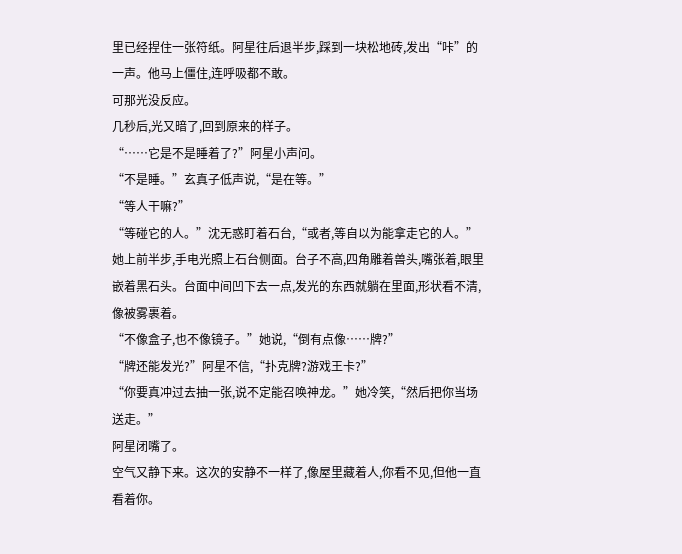里已经捏住一张符纸。阿星往后退半步,踩到一块松地砖,发出“咔”的一声。他马上僵住,连呼吸都不敢。
可那光没反应。
几秒后,光又暗了,回到原来的样子。
“……它是不是睡着了?”阿星小声问。
“不是睡。”玄真子低声说,“是在等。”
“等人干嘛?”
“等碰它的人。”沈无惑盯着石台,“或者,等自以为能拿走它的人。”
她上前半步,手电光照上石台侧面。台子不高,四角雕着兽头,嘴张着,眼里嵌着黑石头。台面中间凹下去一点,发光的东西就躺在里面,形状看不清,像被雾裹着。
“不像盒子,也不像镜子。”她说,“倒有点像……牌?”
“牌还能发光?”阿星不信,“扑克牌?游戏王卡?”
“你要真冲过去抽一张,说不定能召唤神龙。”她冷笑,“然后把你当场送走。”
阿星闭嘴了。
空气又静下来。这次的安静不一样了,像屋里藏着人,你看不见,但他一直看着你。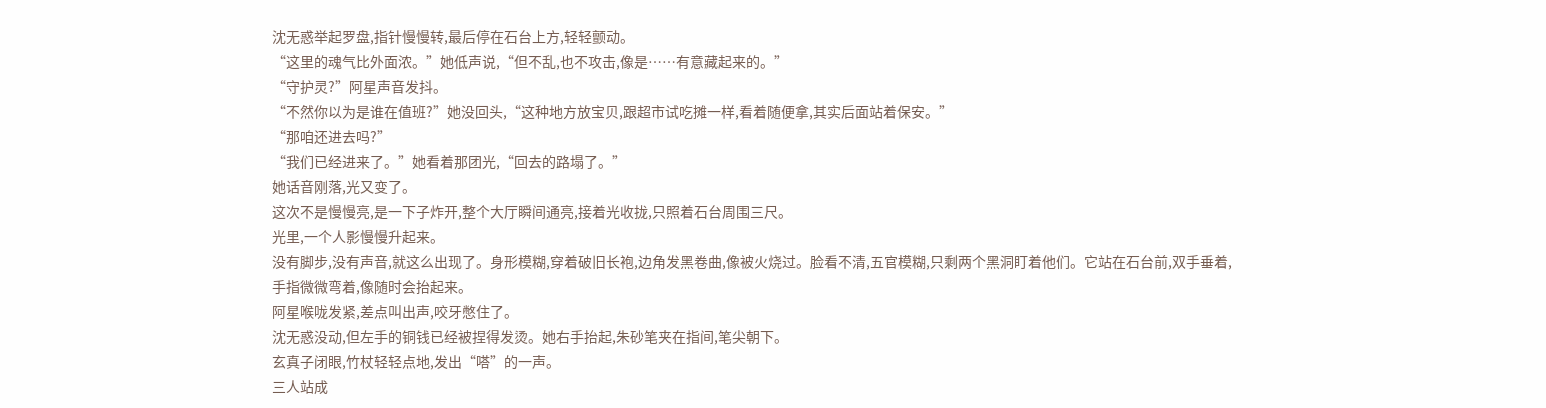沈无惑举起罗盘,指针慢慢转,最后停在石台上方,轻轻颤动。
“这里的魂气比外面浓。”她低声说,“但不乱,也不攻击,像是……有意藏起来的。”
“守护灵?”阿星声音发抖。
“不然你以为是谁在值班?”她没回头,“这种地方放宝贝,跟超市试吃摊一样,看着随便拿,其实后面站着保安。”
“那咱还进去吗?”
“我们已经进来了。”她看着那团光,“回去的路塌了。”
她话音刚落,光又变了。
这次不是慢慢亮,是一下子炸开,整个大厅瞬间通亮,接着光收拢,只照着石台周围三尺。
光里,一个人影慢慢升起来。
没有脚步,没有声音,就这么出现了。身形模糊,穿着破旧长袍,边角发黑卷曲,像被火烧过。脸看不清,五官模糊,只剩两个黑洞盯着他们。它站在石台前,双手垂着,手指微微弯着,像随时会抬起来。
阿星喉咙发紧,差点叫出声,咬牙憋住了。
沈无惑没动,但左手的铜钱已经被捏得发烫。她右手抬起,朱砂笔夹在指间,笔尖朝下。
玄真子闭眼,竹杖轻轻点地,发出“嗒”的一声。
三人站成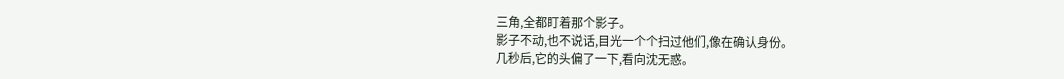三角,全都盯着那个影子。
影子不动,也不说话,目光一个个扫过他们,像在确认身份。
几秒后,它的头偏了一下,看向沈无惑。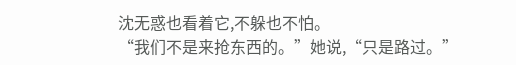沈无惑也看着它,不躲也不怕。
“我们不是来抢东西的。”她说,“只是路过。”